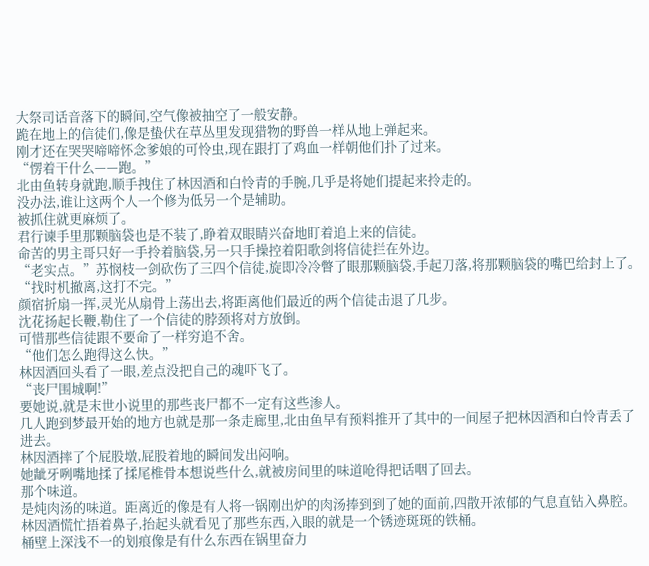大祭司话音落下的瞬间,空气像被抽空了一般安静。
跪在地上的信徒们,像是蛰伏在草丛里发现猎物的野兽一样从地上弹起来。
刚才还在哭哭啼啼怀念爹娘的可怜虫,现在跟打了鸡血一样朝他们扑了过来。
“愣着干什么——跑。”
北由鱼转身就跑,顺手拽住了林因酒和白怜青的手腕,几乎是将她们提起来拎走的。
没办法,谁让这两个人一个修为低另一个是辅助。
被抓住就更麻烦了。
君行谏手里那颗脑袋也是不装了,睁着双眼睛兴奋地盯着追上来的信徒。
命苦的男主哥只好一手拎着脑袋,另一只手操控着阳歌剑将信徒拦在外边。
“老实点。”苏悯枝一剑砍伤了三四个信徒,旋即冷冷瞥了眼那颗脑袋,手起刀落,将那颗脑袋的嘴巴给封上了。
“找时机撤离,这打不完。”
颜宿折扇一挥,灵光从扇骨上荡出去,将距离他们最近的两个信徒击退了几步。
沈花扬起长鞭,勒住了一个信徒的脖颈将对方放倒。
可惜那些信徒跟不要命了一样穷追不舍。
“他们怎么跑得这么快。”
林因酒回头看了一眼,差点没把自己的魂吓飞了。
“丧尸围城啊!”
要她说,就是末世小说里的那些丧尸都不一定有这些渗人。
几人跑到梦最开始的地方也就是那一条走廊里,北由鱼早有预料推开了其中的一间屋子把林因酒和白怜青丢了进去。
林因酒摔了个屁股墩,屁股着地的瞬间发出闷响。
她龇牙咧嘴地揉了揉尾椎骨本想说些什么,就被房间里的味道呛得把话咽了回去。
那个味道。
是炖肉汤的味道。距离近的像是有人将一锅刚出炉的肉汤捧到到了她的面前,四散开浓郁的气息直钻入鼻腔。
林因酒慌忙捂着鼻子,抬起头就看见了那些东西,入眼的就是一个锈迹斑斑的铁桶。
桶壁上深浅不一的划痕像是有什么东西在锅里奋力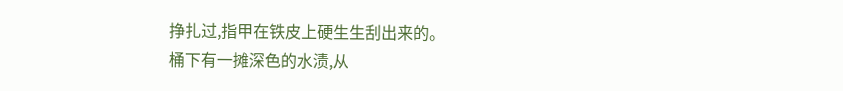挣扎过,指甲在铁皮上硬生生刮出来的。
桶下有一摊深色的水渍,从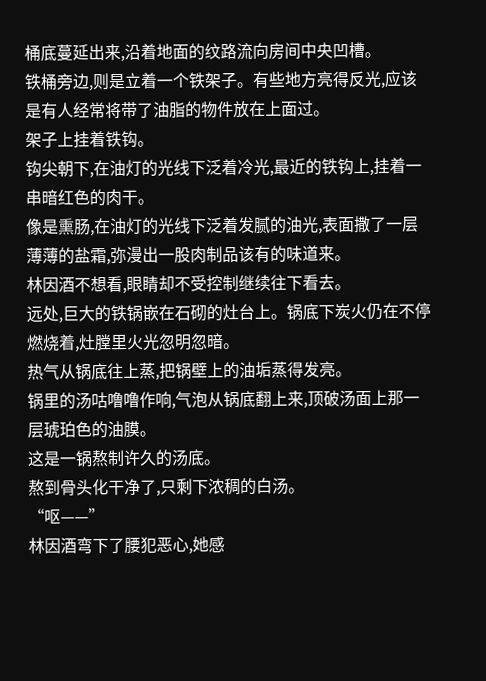桶底蔓延出来,沿着地面的纹路流向房间中央凹槽。
铁桶旁边,则是立着一个铁架子。有些地方亮得反光,应该是有人经常将带了油脂的物件放在上面过。
架子上挂着铁钩。
钩尖朝下,在油灯的光线下泛着冷光,最近的铁钩上,挂着一串暗红色的肉干。
像是熏肠,在油灯的光线下泛着发腻的油光,表面撒了一层薄薄的盐霜,弥漫出一股肉制品该有的味道来。
林因酒不想看,眼睛却不受控制继续往下看去。
远处,巨大的铁锅嵌在石砌的灶台上。锅底下炭火仍在不停燃烧着,灶膛里火光忽明忽暗。
热气从锅底往上蒸,把锅壁上的油垢蒸得发亮。
锅里的汤咕噜噜作响,气泡从锅底翻上来,顶破汤面上那一层琥珀色的油膜。
这是一锅熬制许久的汤底。
熬到骨头化干净了,只剩下浓稠的白汤。
“呕——”
林因酒弯下了腰犯恶心,她感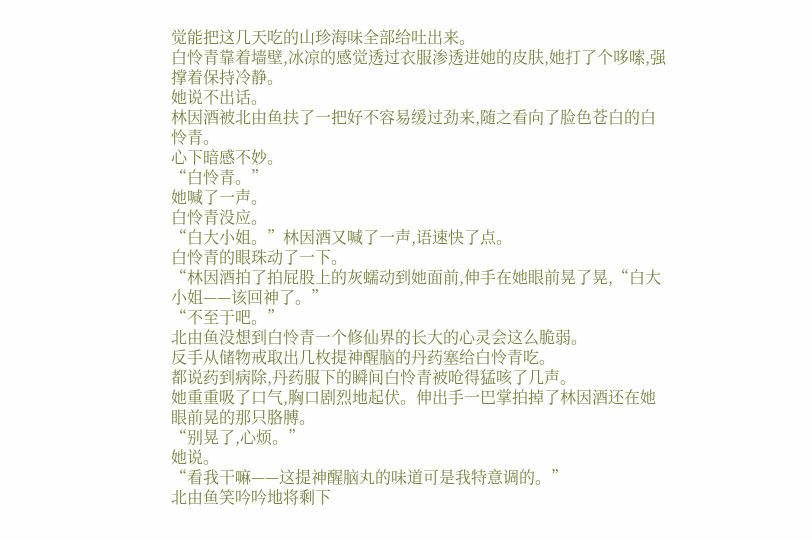觉能把这几天吃的山珍海味全部给吐出来。
白怜青靠着墙壁,冰凉的感觉透过衣服渗透进她的皮肤,她打了个哆嗦,强撑着保持冷静。
她说不出话。
林因酒被北由鱼扶了一把好不容易缓过劲来,随之看向了脸色苍白的白怜青。
心下暗感不妙。
“白怜青。”
她喊了一声。
白怜青没应。
“白大小姐。”林因酒又喊了一声,语速快了点。
白怜青的眼珠动了一下。
“林因酒拍了拍屁股上的灰蠕动到她面前,伸手在她眼前晃了晃,“白大小姐——该回神了。”
“不至于吧。”
北由鱼没想到白怜青一个修仙界的长大的心灵会这么脆弱。
反手从储物戒取出几枚提神醒脑的丹药塞给白怜青吃。
都说药到病除,丹药服下的瞬间白怜青被呛得猛咳了几声。
她重重吸了口气,胸口剧烈地起伏。伸出手一巴掌拍掉了林因酒还在她眼前晃的那只胳膊。
“别晃了,心烦。”
她说。
“看我干嘛——这提神醒脑丸的味道可是我特意调的。”
北由鱼笑吟吟地将剩下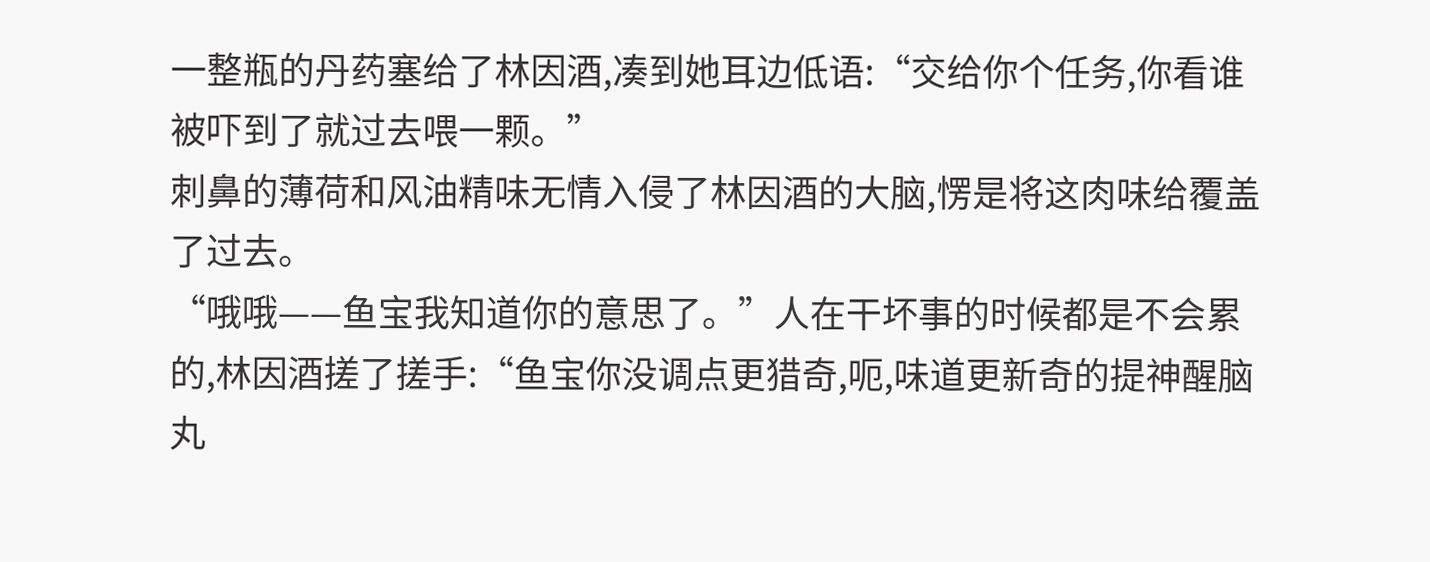一整瓶的丹药塞给了林因酒,凑到她耳边低语:“交给你个任务,你看谁被吓到了就过去喂一颗。”
刺鼻的薄荷和风油精味无情入侵了林因酒的大脑,愣是将这肉味给覆盖了过去。
“哦哦——鱼宝我知道你的意思了。”人在干坏事的时候都是不会累的,林因酒搓了搓手:“鱼宝你没调点更猎奇,呃,味道更新奇的提神醒脑丸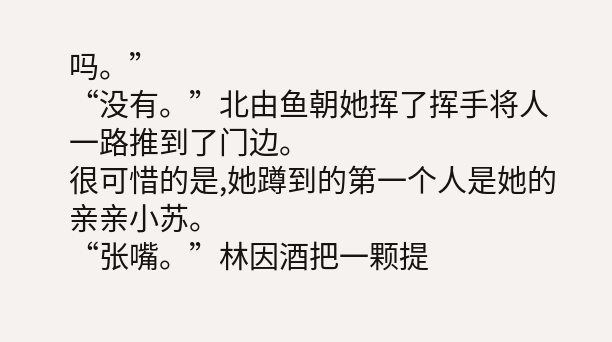吗。”
“没有。”北由鱼朝她挥了挥手将人一路推到了门边。
很可惜的是,她蹲到的第一个人是她的亲亲小苏。
“张嘴。”林因酒把一颗提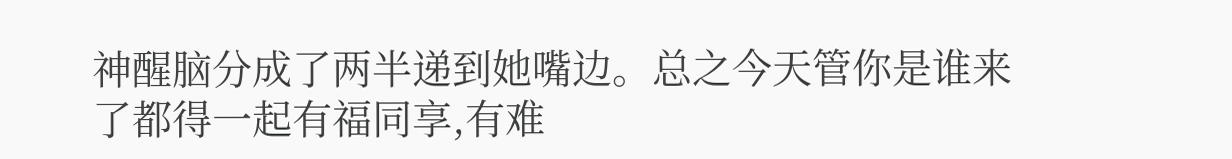神醒脑分成了两半递到她嘴边。总之今天管你是谁来了都得一起有福同享,有难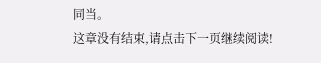同当。
这章没有结束,请点击下一页继续阅读!